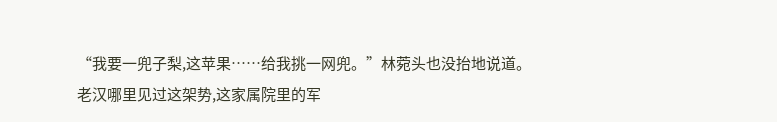“我要一兜子梨,这苹果……给我挑一网兜。”林菀头也没抬地说道。
老汉哪里见过这架势,这家属院里的军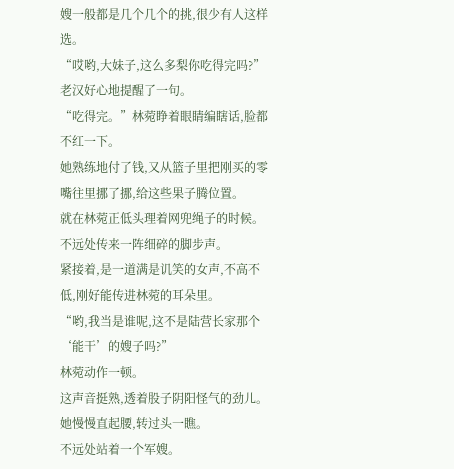嫂一般都是几个几个的挑,很少有人这样选。
“哎哟,大妹子,这么多梨你吃得完吗?”老汉好心地提醒了一句。
“吃得完。”林菀睁着眼睛编瞎话,脸都不红一下。
她熟练地付了钱,又从篮子里把刚买的零嘴往里挪了挪,给这些果子腾位置。
就在林菀正低头理着网兜绳子的时候。
不远处传来一阵细碎的脚步声。
紧接着,是一道满是讥笑的女声,不高不低,刚好能传进林菀的耳朵里。
“哟,我当是谁呢,这不是陆营长家那个‘能干’的嫂子吗?”
林菀动作一顿。
这声音挺熟,透着股子阴阳怪气的劲儿。
她慢慢直起腰,转过头一瞧。
不远处站着一个军嫂。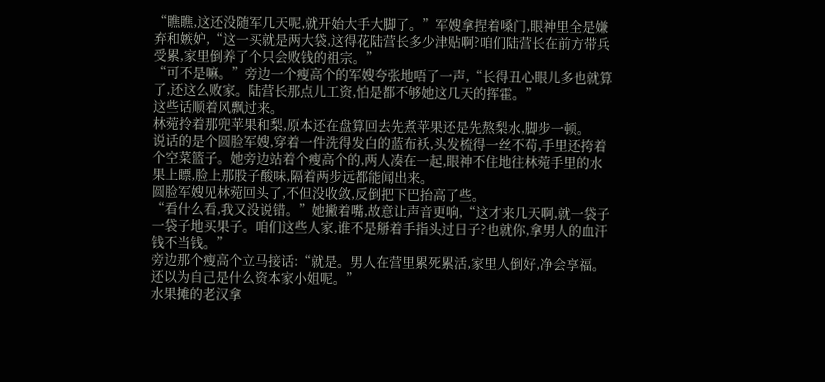“瞧瞧,这还没随军几天呢,就开始大手大脚了。”军嫂拿捏着嗓门,眼神里全是嫌弃和嫉妒,“这一买就是两大袋,这得花陆营长多少津贴啊?咱们陆营长在前方带兵受累,家里倒养了个只会败钱的祖宗。”
“可不是嘛。”旁边一个瘦高个的军嫂夸张地唔了一声,“长得丑心眼儿多也就算了,还这么败家。陆营长那点儿工资,怕是都不够她这几天的挥霍。”
这些话顺着风飘过来。
林菀拎着那兜苹果和梨,原本还在盘算回去先煮苹果还是先熬梨水,脚步一顿。
说话的是个圆脸军嫂,穿着一件洗得发白的蓝布袄,头发梳得一丝不苟,手里还挎着个空菜篮子。她旁边站着个瘦高个的,两人凑在一起,眼神不住地往林菀手里的水果上瞟,脸上那股子酸味,隔着两步远都能闻出来。
圆脸军嫂见林菀回头了,不但没收敛,反倒把下巴抬高了些。
“看什么看,我又没说错。”她撇着嘴,故意让声音更响,“这才来几天啊,就一袋子一袋子地买果子。咱们这些人家,谁不是掰着手指头过日子?也就你,拿男人的血汗钱不当钱。”
旁边那个瘦高个立马接话:“就是。男人在营里累死累活,家里人倒好,净会享福。还以为自己是什么资本家小姐呢。”
水果摊的老汉拿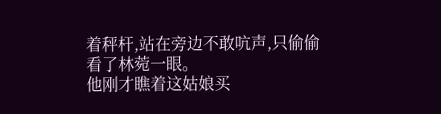着秤杆,站在旁边不敢吭声,只偷偷看了林菀一眼。
他刚才瞧着这姑娘买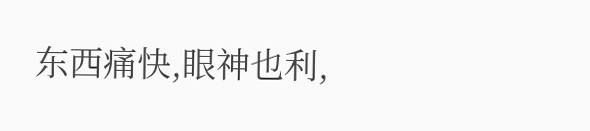东西痛快,眼神也利,